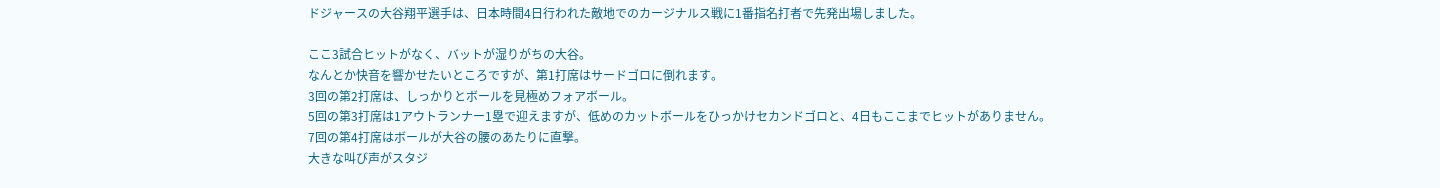ドジャースの大谷翔平選手は、日本時間4日行われた敵地でのカージナルス戦に1番指名打者で先発出場しました。

ここ3試合ヒットがなく、バットが湿りがちの大谷。
なんとか快音を響かせたいところですが、第1打席はサードゴロに倒れます。
3回の第2打席は、しっかりとボールを見極めフォアボール。
5回の第3打席は1アウトランナー1塁で迎えますが、低めのカットボールをひっかけセカンドゴロと、4日もここまでヒットがありません。
7回の第4打席はボールが大谷の腰のあたりに直撃。
大きな叫び声がスタジ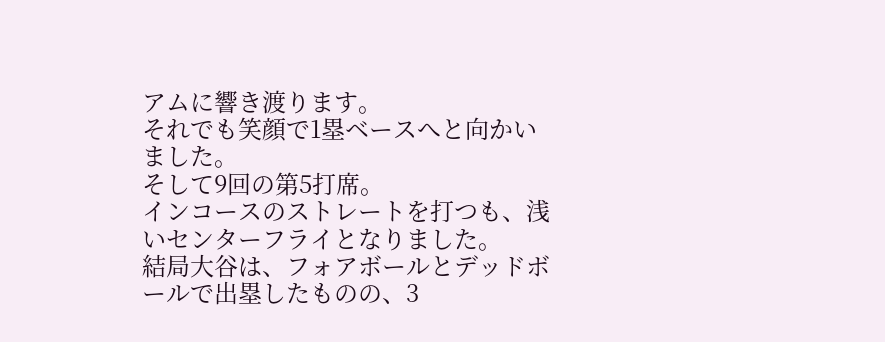アムに響き渡ります。
それでも笑顔で1塁ベースへと向かいました。
そして9回の第5打席。
インコースのストレートを打つも、浅いセンターフライとなりました。
結局大谷は、フォアボールとデッドボールで出塁したものの、3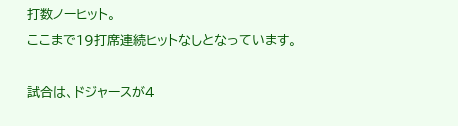打数ノーヒット。
ここまで19打席連続ヒットなしとなっています。

試合は、ドジャースが4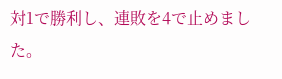対1で勝利し、連敗を4で止めました。